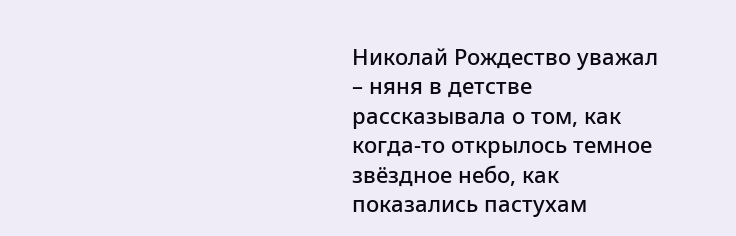Николай Рождество уважал – няня в детстве рассказывала о том, как когда-то открылось темное звёздное небо, как показались пастухам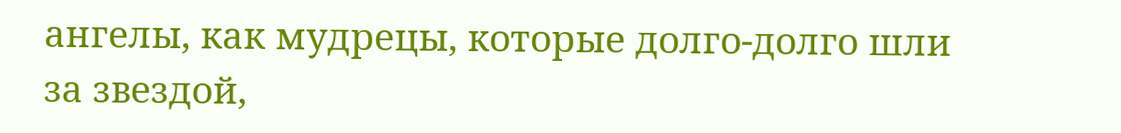ангелы, как мудрецы, которые долго-долго шли за звездой,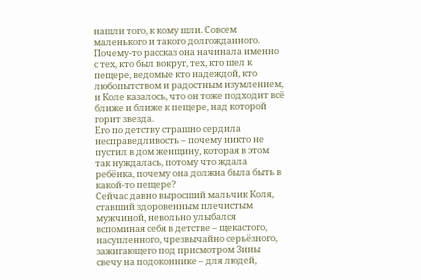нашли того, к кому шли. Совсем маленького и такого долгожданного.
Почему-то рассказ она начинала именно с тех, кто был вокруг, тех, кто шел к пещере, ведомые кто надеждой, кто любопытством и радостным изумлением, и Коле казалось, что он тоже подходит всё ближе и ближе к пещере, над которой горит звезда.
Его по детству страшно сердила несправедливость – почему никто не пустил в дом женщину, которая в этом так нуждалась, потому что ждала ребёнка, почему она должна была быть в какой-то пещере?
Сейчас давно выросший мальчик Коля, ставший здоровенным плечистым мужчиной, невольно улыбался вспоминая себя в детстве – щекастого, насупленного, чрезвычайно серьёзного, зажигающего под присмотром Зины свечу на подоконнике – для людей,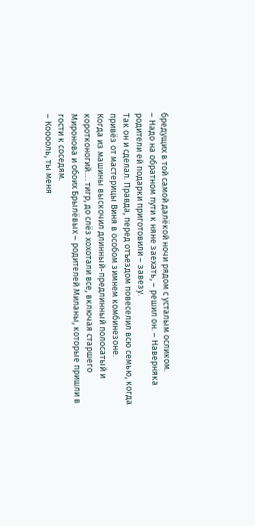бредущих в той самой далёкой ночи рядом с усталым осликом.
– Надо на обратном пути к няне заехать, – решил он. – Наверняка родители ей подарки приготовили – завезу.
Так он и сделал. Правда, перед отъездом повеселил всю семью, когда привёз от мастерицы Виня в особом зимнем комбинезоне.
Когда из машины выскочил длинный-предлинный полосатый и коротконогий…. тигр, до слёз хохотали все, включая старшего Миронова и обоих Брылёвых – родителей Миланы, которые пришли в гости к соседям.
– Кооооль, ты меня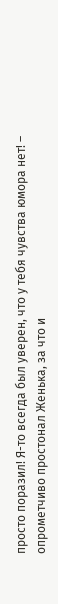просто поразил! Я-то всегда был уверен, что у тебя чувства юмора нет! – опрометчиво простонал Женька, за что и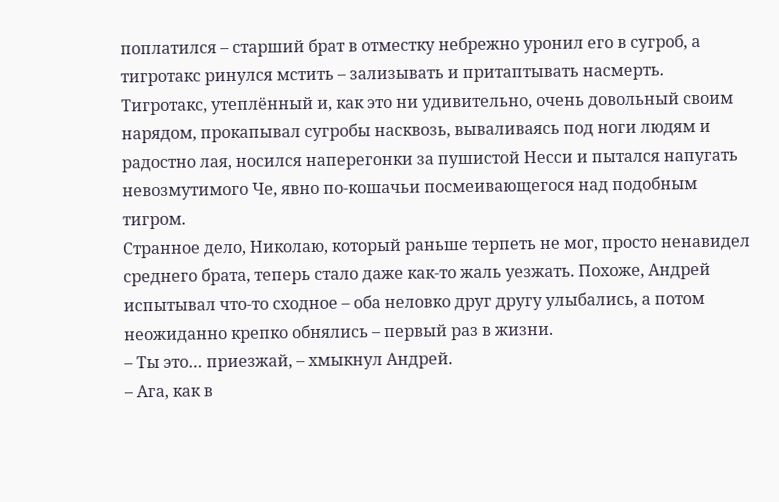поплатился – старший брат в отместку небрежно уронил его в сугроб, а тигротакс ринулся мстить – зализывать и притаптывать нaсмeрть.
Тигротакс, утеплённый и, как это ни удивительно, очень довольный своим нарядом, прокапывал сугробы насквозь, вываливаясь под ноги людям и радостно лая, носился наперегонки за пушистой Несси и пытался напугать невозмутимого Че, явно по-кошачьи посмеивающегося над подобным тигром.
Странное дело, Николаю, который раньше терпеть не мог, просто ненавидел среднего брата, теперь стало даже как-то жаль уезжать. Похоже, Андрей испытывал что-то сходное – оба неловко друг другу улыбались, а потом неожиданно крепко обнялись – первый раз в жизни.
– Ты это… приезжай, – хмыкнул Андрей.
– Ага, как в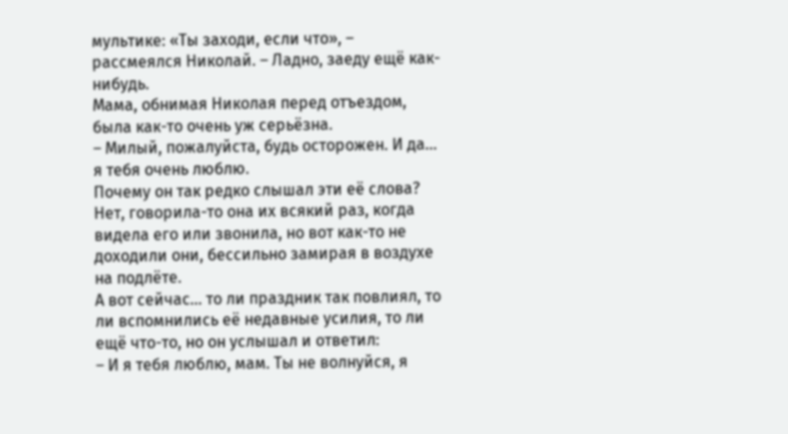мультике: «Ты заходи, если что», – рассмеялся Николай. – Ладно, заеду ещё как-нибудь.
Мама, обнимая Николая перед отъездом, была как-то очень уж серьёзна.
– Милый, пожалуйста, будь осторожен. И да… я тебя очень люблю.
Почему он так редко слышал эти её слова? Нет, говорила-то она их всякий раз, когда видела его или звонила, но вот как-то не доходили они, бессильно замирая в воздухе на подлёте.
А вот сейчас… то ли праздник так повлиял, то ли вспомнились её недавные усилия, то ли ещё что-то, но он услышал и ответил:
– И я тебя люблю, мам. Ты не волнуйся, я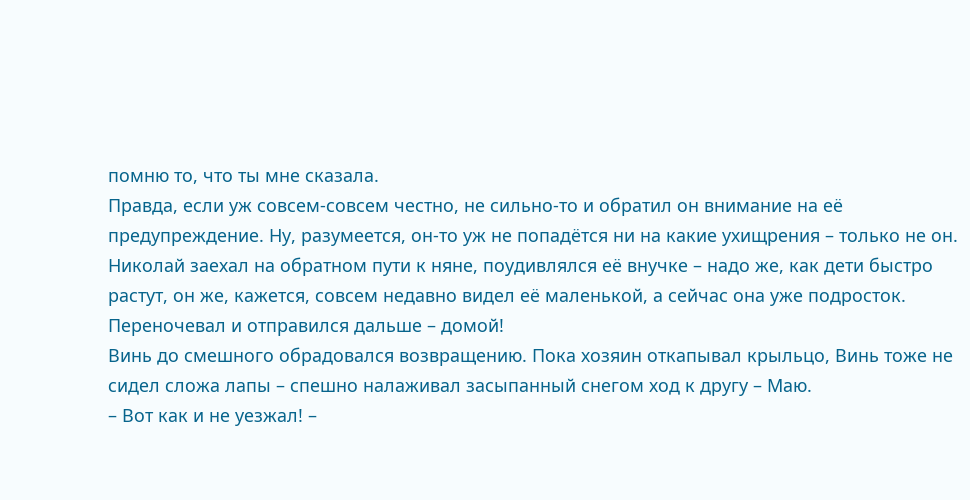помню то, что ты мне сказала.
Правда, если уж совсем-совсем честно, не сильно-то и обратил он внимание на её предупреждение. Ну, разумеется, он-то уж не попадётся ни на какие ухищрения – только не он.
Николай заехал на обратном пути к няне, поудивлялся её внучке – надо же, как дети быстро растут, он же, кажется, совсем недавно видел её маленькой, а сейчас она уже подросток. Переночевал и отправился дальше – домой!
Винь до смешного обрадовался возвращению. Пока хозяин откапывал крыльцо, Винь тоже не сидел сложа лапы – спешно налаживал засыпанный снегом ход к другу – Маю.
– Вот как и не уезжал! –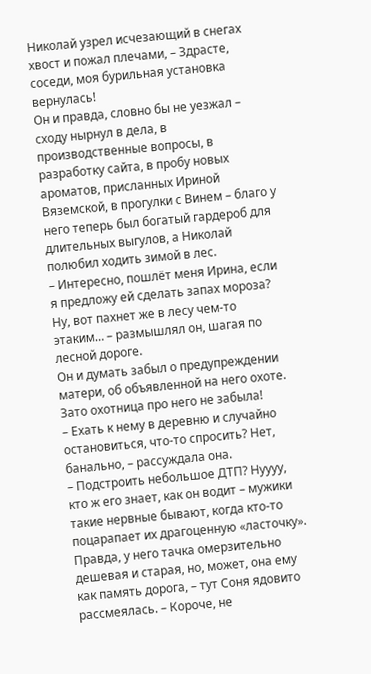Николай узрел исчезающий в снегах хвост и пожал плечами, – Здрасте, соседи, моя бурильная установка вернулась!
Он и правда, словно бы не уезжал – сходу нырнул в дела, в производственные вопросы, в разработку сайта, в пробу новых ароматов, присланных Ириной Вяземской, в прогулки с Винем – благо у него теперь был богатый гардероб для длительных выгулов, а Николай полюбил ходить зимой в лес.
– Интересно, пошлёт меня Ирина, если я предложу ей сделать запах мороза? Ну, вот пахнет же в лесу чем-то этаким… – размышлял он, шагая по лесной дороге.
Он и думать забыл о предупреждении матери, об объявленной на него охоте.
Зато охотница про него не забыла!
– Ехать к нему в деревню и случайно остановиться, что-то спросить? Нет, банально, – рассуждала она.
– Подстроить небольшое ДТП? Нуууу, кто ж его знает, как он водит – мужики такие нервные бывают, когда кто-то поцарапает их драгоценную «ласточку». Правда, у него тачка омерзительно дешевая и старая, но, может, она ему как память дорога, – тут Соня ядовито рассмеялась. – Короче, не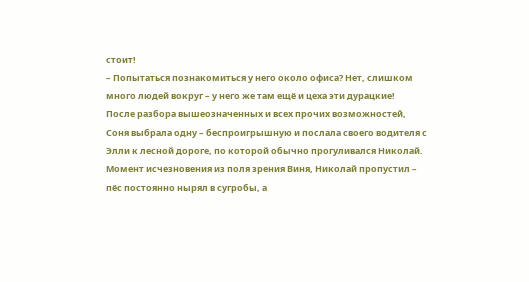стоит!
– Попытаться познакомиться у него около офиса? Нет, слишком много людей вокруг – у него же там ещё и цеха эти дурацкие!
После разбора вышеозначенных и всех прочих возможностей, Соня выбрала одну – беспроигрышную и послала своего водителя с Элли к лесной дороге, по которой обычно прогуливался Николай.
Момент исчезновения из поля зрения Виня, Николай пропустил – пёс постоянно нырял в сугробы, а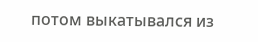потом выкатывался из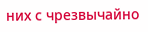них с чрезвычайно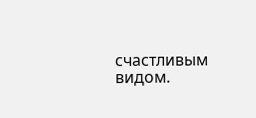счастливым видом.